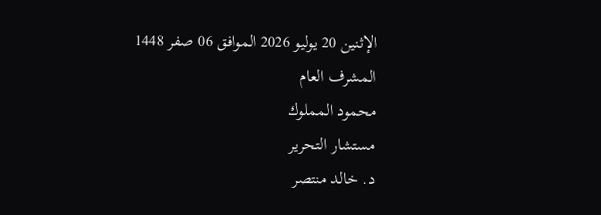الإثنين 20 يوليو 2026 الموافق 06 صفر 1448
المشرف العام
محمود المملوك
مستشار التحرير
د. خالد منتصر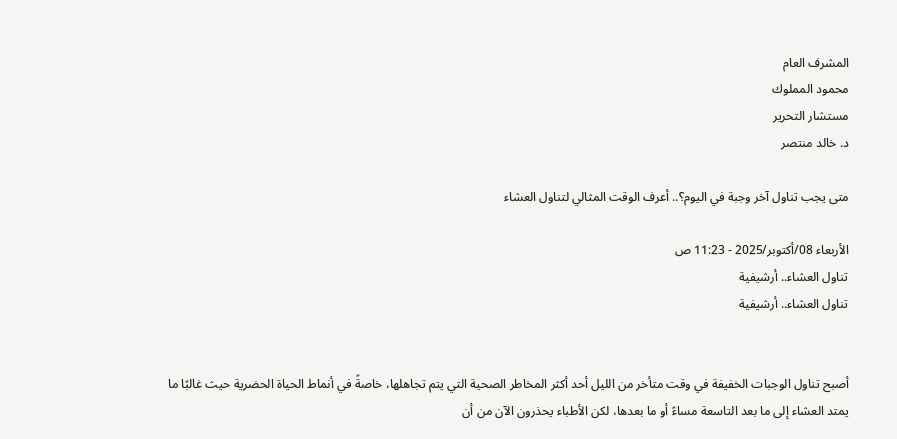المشرف العام
محمود المملوك
مستشار التحرير
د. خالد منتصر

متى يجب تناول آخر وجبة في اليوم؟.. أعرف الوقت المثالي لتناول العشاء

الأربعاء 08/أكتوبر/2025 - 11:23 ص
تناول العشاء.. أرشيفية
تناول العشاء.. أرشيفية


أصبح تناول الوجبات الخفيفة في وقت متأخر من الليل أحد أكثر المخاطر الصحية التي يتم تجاهلها، خاصةً في أنماط الحياة الحضرية حيث غالبًا ما يمتد العشاء إلى ما بعد التاسعة مساءً أو ما بعدها، لكن الأطباء يحذرون الآن من أن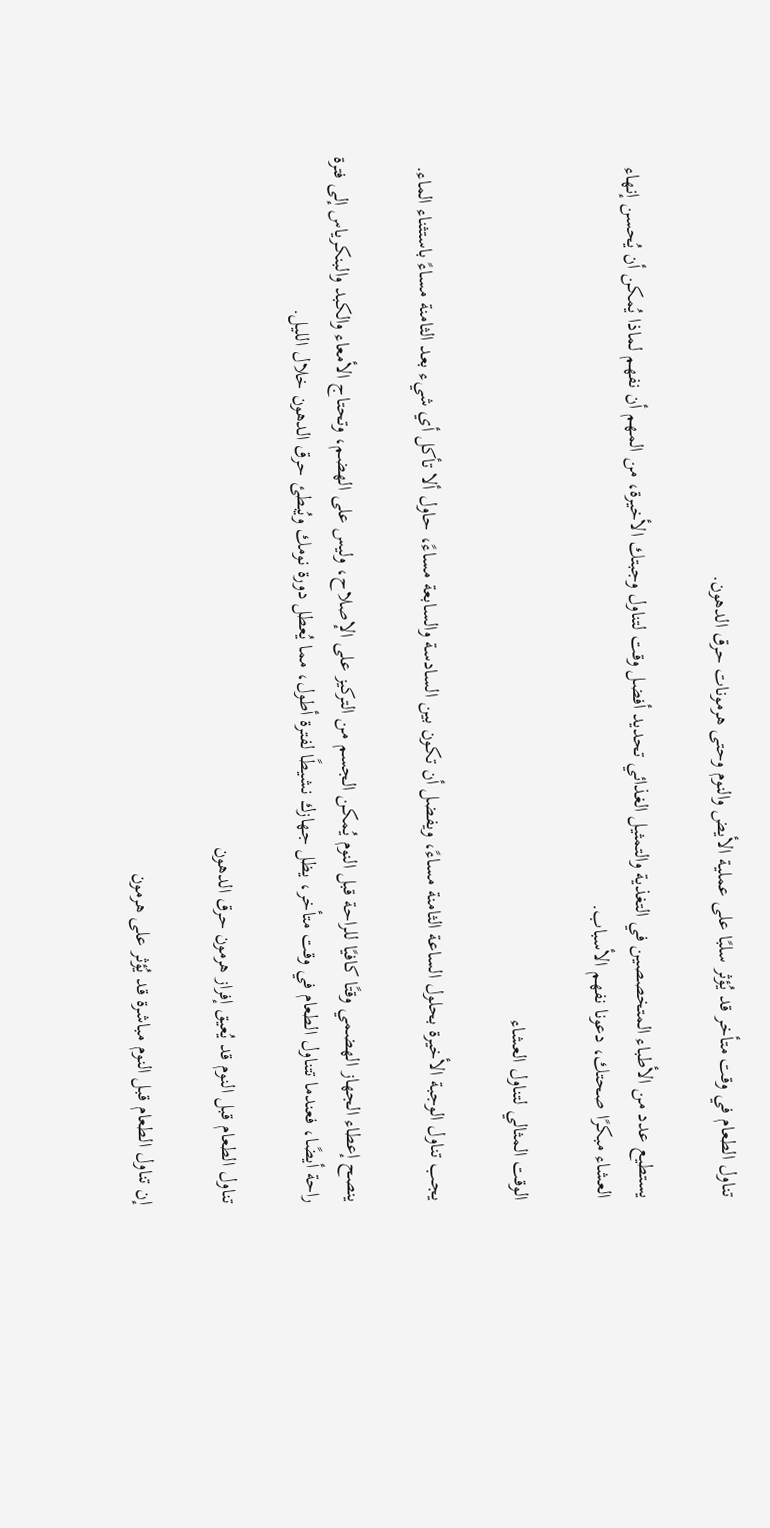تناول الطعام في وقت متأخر قد يُؤثر سلبًا على عملية الأيض والنوم وحتى هرمونات حرق الدهون.

يستطيع عدد من الأطباء المتخصصين في التغذية والتمثيل الغذائي تحديد أفضل وقت لتناول وجبتك الأخيرة، من المهم أن نفهم لماذا يُمكن أن يُحسن إنهاء العشاء مبكرًا صحتك، دعونا نفهم الأسباب.

الوقت المثالي لتناول العشاء

يجب تناول الوجبة الأخيرة بحلول الساعة الثامنة مساءً، ويفضل أن تكون بين السادسة والسابعة مساءً، حاول ألا تأكل أي شيء بعد الثامنة مساءً باستثناء الماء.

ينصح إعطاء الجهاز الهضمي وقتًا كافيًا للراحة قبل النوم يُمكن الجسم من التركيز على الإصلاح، وليس على الهضم، وتحتاج الأمعاء والكبد والبنكرياس إلى فترة راحة أيضًا، فعندما تتناول الطعام في وقت متأخر، يظل جهازك نشيطًا لفترة أطول، مما يُعطل دورة نومك ويُبطئ حرق الدهون خلال الليل.

تناول الطعام قبل النوم قد يُعيق إفراز هرمون حرق الدهون

إن تناول الطعام قبل النوم مباشرة قد يُؤثر على هرمون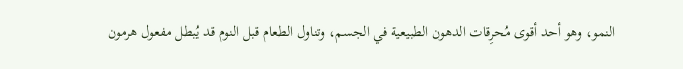النمو، وهو أحد أقوى مُحرِقات الدهون الطبيعية في الجسم، وتناول الطعام قبل النوم قد يُبطل مفعول هرمون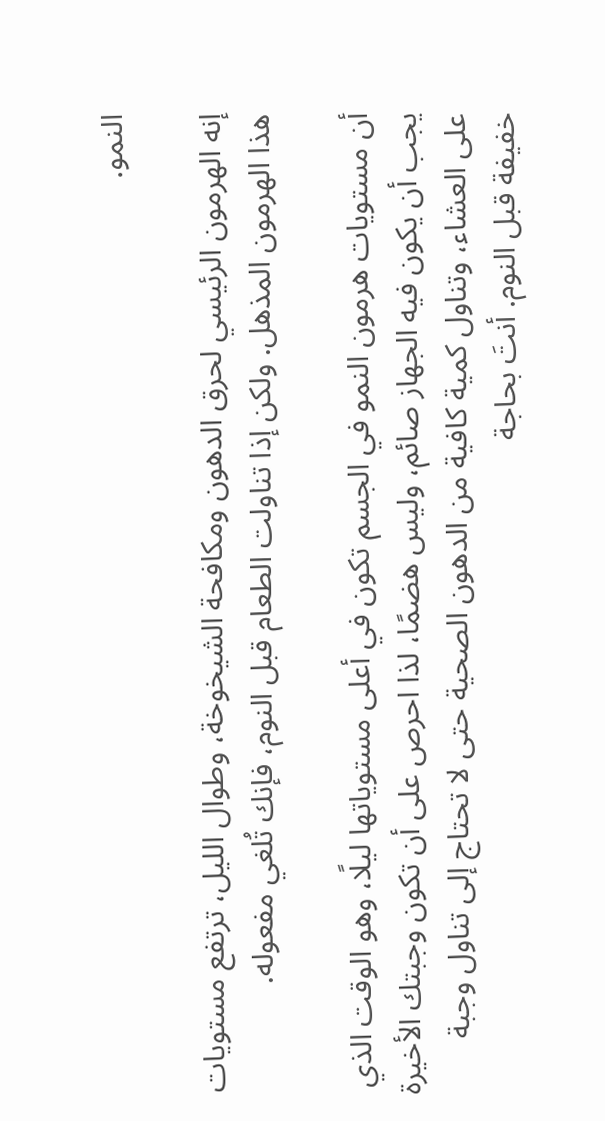النمو.

إنه الهرمون الرئيسي لحرق الدهون ومكافحة الشيخوخة، وطوال الليل، ترتفع مستويات هذا الهرمون المذهل. ولكن إذا تناولت الطعام قبل النوم، فإنك تُلغي مفعوله.

أن مستويات هرمون النمو في الجسم تكون في أعلى مستوياتها ليلًا، وهو الوقت الذي يجب أن يكون فيه الجهاز صائم، وليس هضمًا، لذا احرص على أن تكون وجبتك الأخيرة على العشاء، وتناول كمية كافية من الدهون الصحية حتى لا تحتاج إلى تناول وجبة خفيفة قبل النوم. أنتَ بحاجة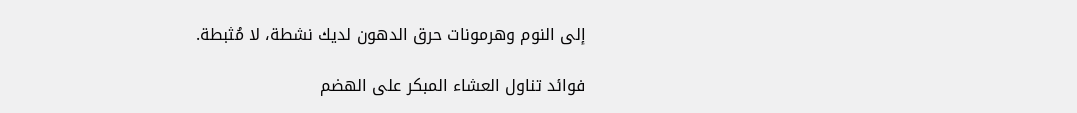إلى النوم وهرمونات حرق الدهون لديك نشطة، لا مُثبطة.

فوائد تناول العشاء المبكر على الهضم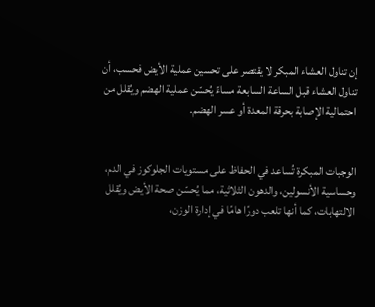إن تناول العشاء المبكر لا يقتصر على تحسين عملية الأيض فحسب، أن تناول العشاء قبل الساعة السابعة مساءً يُحسّن عملية الهضم ويُقلل من احتمالية الإصابة بحرقة المعدة أو عسر الهضم.


الوجبات المبكرة تُساعد في الحفاظ على مستويات الجلوكوز في الدم، وحساسية الأنسولين، والدهون الثلاثية، مما يُحسّن صحة الأيض ويُقلل الالتهابات، كما أنها تلعب دورًا هامًا في إدارة الوزن،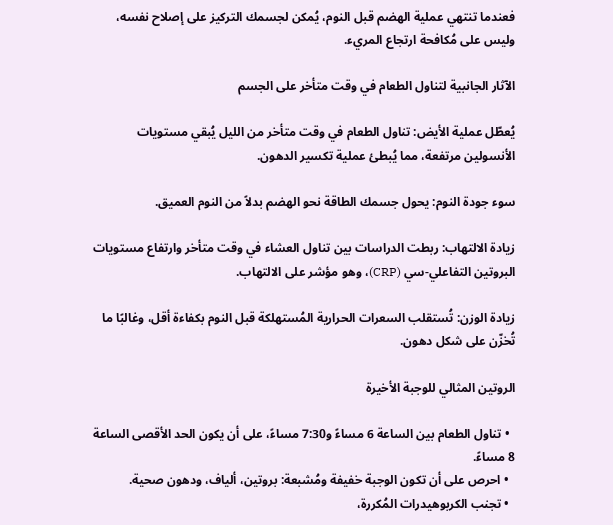فعندما تنتهي عملية الهضم قبل النوم، يُمكن لجسمك التركيز على إصلاح نفسه، وليس على مُكافحة ارتجاع المريء.

الآثار الجانبية لتناول الطعام في وقت متأخر على الجسم

يُعطّل عملية الأيض: تناول الطعام في وقت متأخر من الليل يُبقي مستويات الأنسولين مرتفعة، مما يُبطئ عملية تكسير الدهون.

سوء جودة النوم: يحول جسمك الطاقة نحو الهضم بدلاً من النوم العميق.

زيادة الالتهاب: ربطت الدراسات بين تناول العشاء في وقت متأخر وارتفاع مستويات البروتين التفاعلي-سي (CRP)، وهو مؤشر على الالتهاب.

زيادة الوزن: تُستقلب السعرات الحرارية المُستهلكة قبل النوم بكفاءة أقل، وغالبًا ما تُخزّن على شكل دهون.

الروتين المثالي للوجبة الأخيرة

  • تناول الطعام بين الساعة 6 مساءً و7:30 مساءً، على أن يكون الحد الأقصى الساعة 8 مساءً.
  • احرص على أن تكون الوجبة خفيفة ومُشبعة: بروتين، ألياف، ودهون صحية.
  • تجنب الكربوهيدرات المُكررة،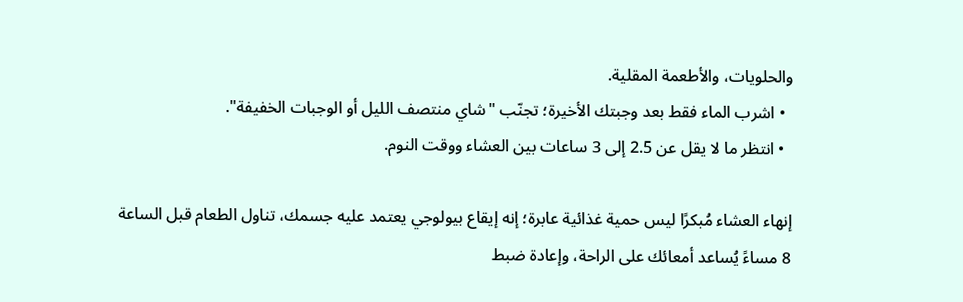والحلويات، والأطعمة المقلية.
  • اشرب الماء فقط بعد وجبتك الأخيرة؛ تجنّب "شاي منتصف الليل أو الوجبات الخفيفة".
  • انتظر ما لا يقل عن 2.5 إلى 3 ساعات بين العشاء ووقت النوم.

إنهاء العشاء مُبكرًا ليس حمية غذائية عابرة؛ إنه إيقاع بيولوجي يعتمد عليه جسمك، تناول الطعام قبل الساعة 8 مساءً يُساعد أمعائك على الراحة، وإعادة ضبط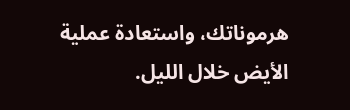هرموناتك، واستعادة عملية الأيض خلال الليل.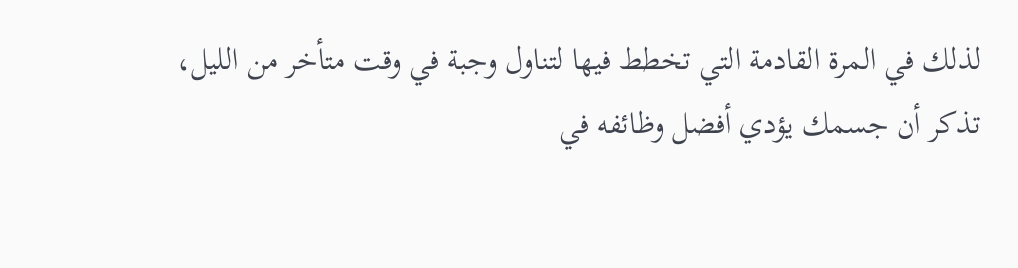لذلك في المرة القادمة التي تخطط فيها لتناول وجبة في وقت متأخر من الليل، تذكر أن جسمك يؤدي أفضل وظائفه في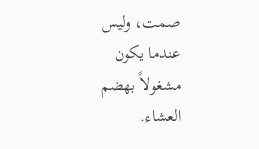صمت، وليس عندما يكون مشغولاً بهضم العشاء.